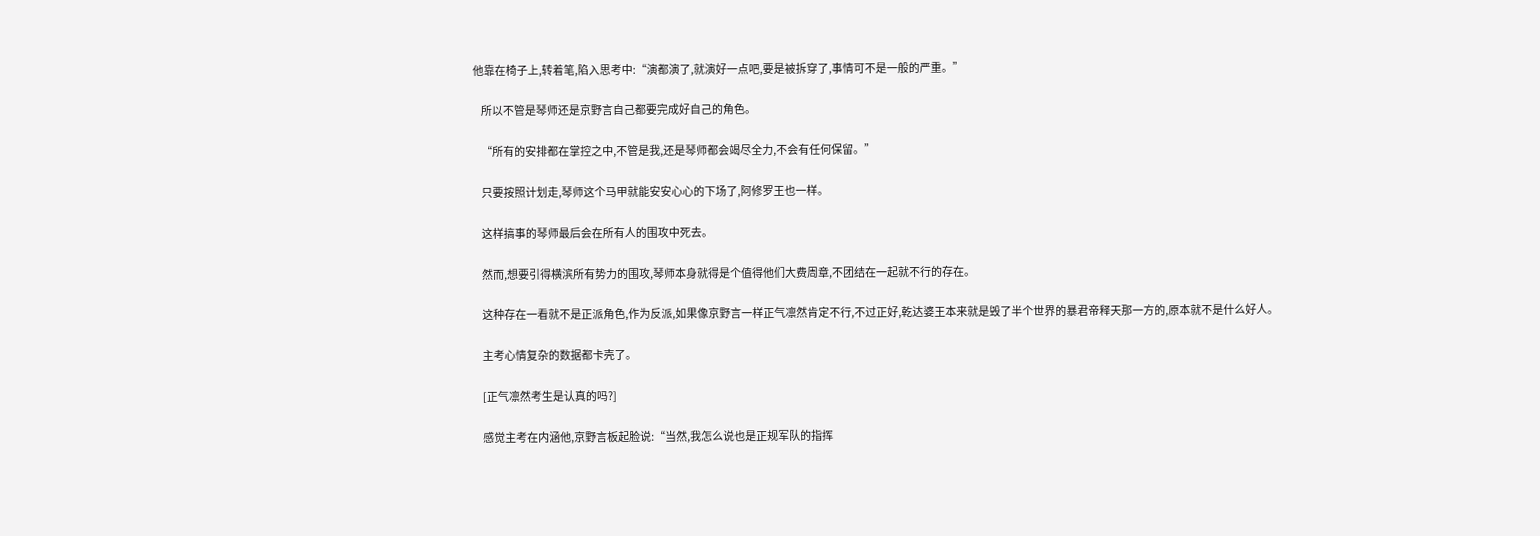他靠在椅子上,转着笔,陷入思考中:“演都演了,就演好一点吧,要是被拆穿了,事情可不是一般的严重。”

    所以不管是琴师还是京野言自己都要完成好自己的角色。

    “所有的安排都在掌控之中,不管是我,还是琴师都会竭尽全力,不会有任何保留。”

    只要按照计划走,琴师这个马甲就能安安心心的下场了,阿修罗王也一样。

    这样搞事的琴师最后会在所有人的围攻中死去。

    然而,想要引得横滨所有势力的围攻,琴师本身就得是个值得他们大费周章,不团结在一起就不行的存在。

    这种存在一看就不是正派角色,作为反派,如果像京野言一样正气凛然肯定不行,不过正好,乾达婆王本来就是毁了半个世界的暴君帝释天那一方的,原本就不是什么好人。

    主考心情复杂的数据都卡壳了。

    [正气凛然考生是认真的吗?]

    感觉主考在内涵他,京野言板起脸说:“当然,我怎么说也是正规军队的指挥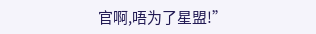官啊,唔为了星盟!”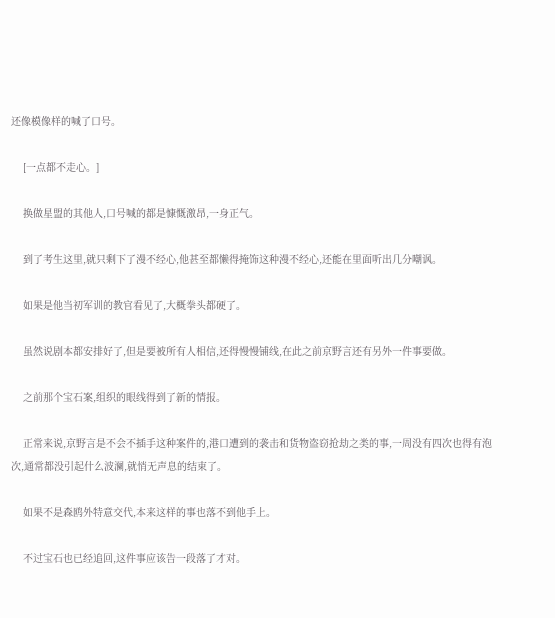还像模像样的喊了口号。

    [一点都不走心。]

    换做星盟的其他人,口号喊的都是慷慨激昂,一身正气。

    到了考生这里,就只剩下了漫不经心,他甚至都懒得掩饰这种漫不经心,还能在里面听出几分嘲讽。

    如果是他当初军训的教官看见了,大概拳头都硬了。

    虽然说剧本都安排好了,但是要被所有人相信,还得慢慢铺线,在此之前京野言还有另外一件事要做。

    之前那个宝石案,组织的眼线得到了新的情报。

    正常来说,京野言是不会不插手这种案件的,港口遭到的袭击和货物盗窃抢劫之类的事,一周没有四次也得有泡次,通常都没引起什么波澜,就悄无声息的结束了。

    如果不是森鸥外特意交代,本来这样的事也落不到他手上。

    不过宝石也已经追回,这件事应该告一段落了才对。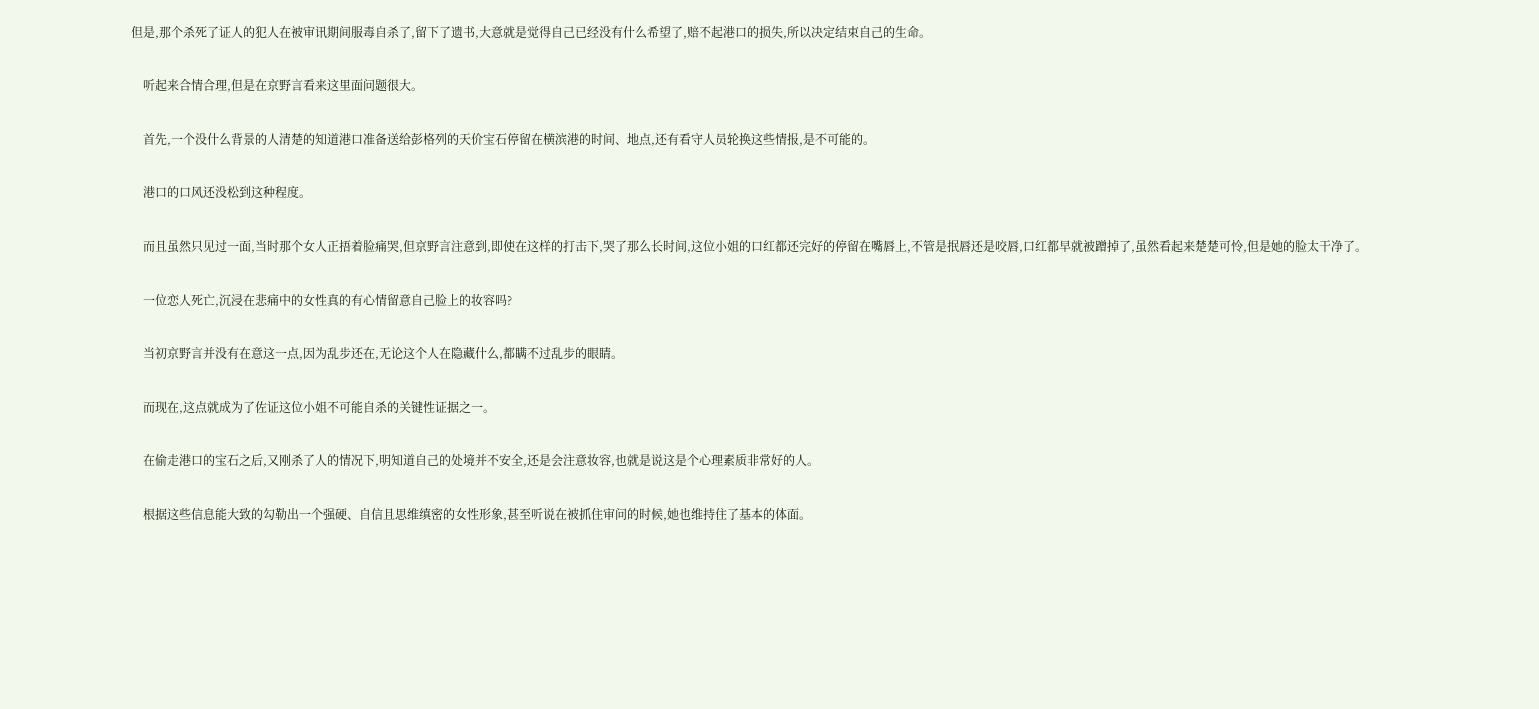但是,那个杀死了证人的犯人在被审讯期间服毒自杀了,留下了遗书,大意就是觉得自己已经没有什么希望了,赔不起港口的损失,所以决定结束自己的生命。

    听起来合情合理,但是在京野言看来这里面问题很大。

    首先,一个没什么背景的人清楚的知道港口准备送给彭格列的天价宝石停留在横滨港的时间、地点,还有看守人员轮换这些情报,是不可能的。

    港口的口风还没松到这种程度。

    而且虽然只见过一面,当时那个女人正捂着脸痛哭,但京野言注意到,即使在这样的打击下,哭了那么长时间,这位小姐的口红都还完好的停留在嘴唇上,不管是抿唇还是咬唇,口红都早就被蹭掉了,虽然看起来楚楚可怜,但是她的脸太干净了。

    一位恋人死亡,沉浸在悲痛中的女性真的有心情留意自己脸上的妆容吗?

    当初京野言并没有在意这一点,因为乱步还在,无论这个人在隐藏什么,都瞒不过乱步的眼睛。

    而现在,这点就成为了佐证这位小姐不可能自杀的关键性证据之一。

    在偷走港口的宝石之后,又刚杀了人的情况下,明知道自己的处境并不安全,还是会注意妆容,也就是说这是个心理素质非常好的人。

    根据这些信息能大致的勾勒出一个强硬、自信且思维缜密的女性形象,甚至听说在被抓住审问的时候,她也维持住了基本的体面。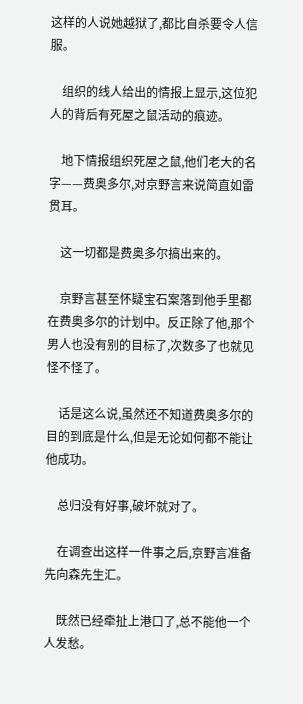这样的人说她越狱了,都比自杀要令人信服。

    组织的线人给出的情报上显示,这位犯人的背后有死屋之鼠活动的痕迹。

    地下情报组织死屋之鼠,他们老大的名字——费奥多尔,对京野言来说简直如雷贯耳。

    这一切都是费奥多尔搞出来的。

    京野言甚至怀疑宝石案落到他手里都在费奥多尔的计划中。反正除了他,那个男人也没有别的目标了,次数多了也就见怪不怪了。

    话是这么说,虽然还不知道费奥多尔的目的到底是什么,但是无论如何都不能让他成功。

    总归没有好事,破坏就对了。

    在调查出这样一件事之后,京野言准备先向森先生汇。

    既然已经牵扯上港口了,总不能他一个人发愁。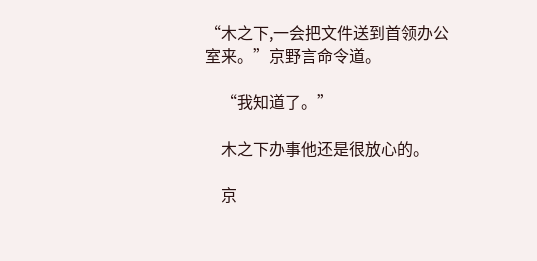“木之下,一会把文件送到首领办公室来。”京野言命令道。

    “我知道了。”

    木之下办事他还是很放心的。

    京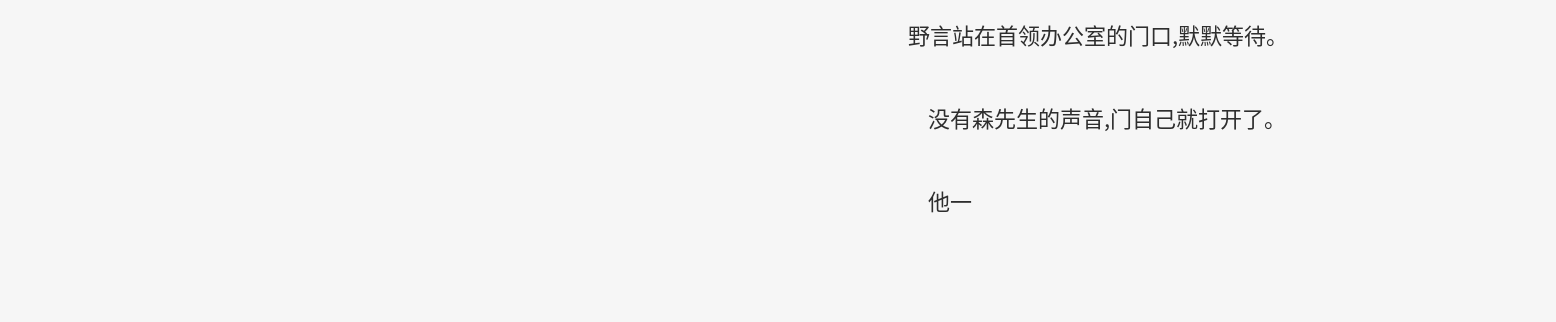野言站在首领办公室的门口,默默等待。

    没有森先生的声音,门自己就打开了。

    他一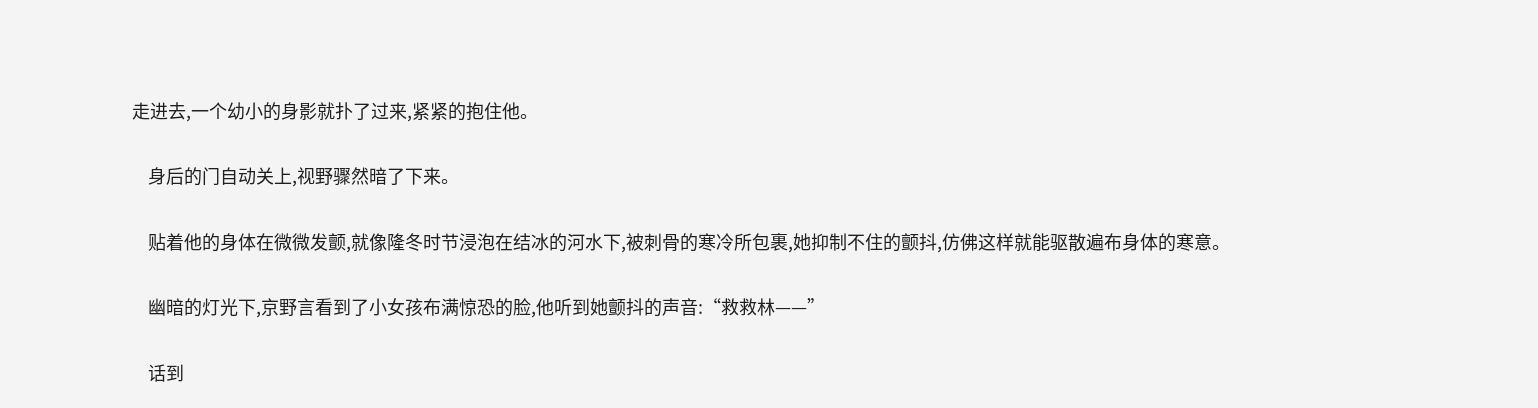走进去,一个幼小的身影就扑了过来,紧紧的抱住他。

    身后的门自动关上,视野骤然暗了下来。

    贴着他的身体在微微发颤,就像隆冬时节浸泡在结冰的河水下,被刺骨的寒冷所包裹,她抑制不住的颤抖,仿佛这样就能驱散遍布身体的寒意。

    幽暗的灯光下,京野言看到了小女孩布满惊恐的脸,他听到她颤抖的声音:“救救林——”

    话到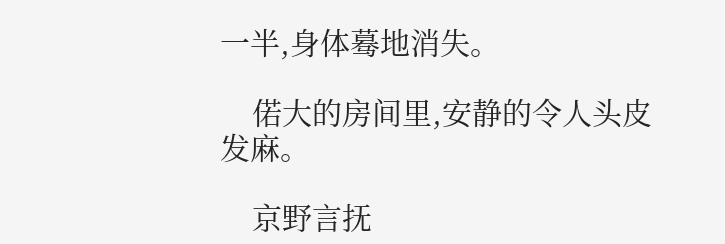一半,身体蓦地消失。

    偌大的房间里,安静的令人头皮发麻。

    京野言抚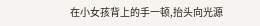在小女孩背上的手一顿,抬头向光源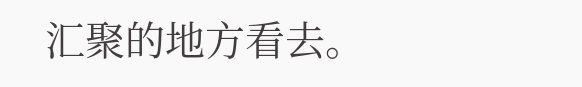汇聚的地方看去。